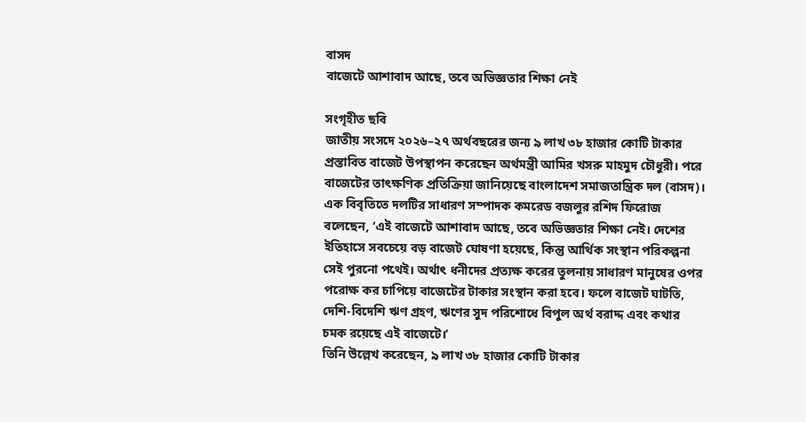বাসদ
বাজেটে আশাবাদ আছে, তবে অভিজ্ঞতার শিক্ষা নেই

সংগৃহীত ছবি
জাতীয় সংসদে ২০২৬–২৭ অর্থবছরের জন্য ৯ লাখ ৩৮ হাজার কোটি টাকার প্রস্তাবিত বাজেট উপস্থাপন করেছেন অর্থমন্ত্রী আমির খসরু মাহমুদ চৌধুরী। পরে বাজেটের তাৎক্ষণিক প্রতিক্রিয়া জানিয়েছে বাংলাদেশ সমাজতান্ত্রিক দল (বাসদ)।
এক বিবৃতিতে দলটির সাধারণ সম্পাদক কমরেড বজলুর রশিদ ফিরোজ বলেছেন, ‘এই বাজেটে আশাবাদ আছে, তবে অভিজ্ঞতার শিক্ষা নেই। দেশের ইতিহাসে সবচেয়ে বড় বাজেট ঘোষণা হয়েছে, কিন্তু আর্থিক সংস্থান পরিকল্পনা সেই পুরনো পথেই। অর্থাৎ ধনীদের প্রত্যক্ষ করের তুলনায় সাধারণ মানুষের ওপর পরোক্ষ কর চাপিয়ে বাজেটের টাকার সংস্থান করা হবে। ফলে বাজেট ঘাটতি, দেশি-বিদেশি ঋণ গ্রহণ, ঋণের সুদ পরিশোধে বিপুল অর্থ বরাদ্দ এবং কথার চমক রয়েছে এই বাজেটে।’
তিনি উল্লেখ করেছেন, ৯ লাখ ৩৮ হাজার কোটি টাকার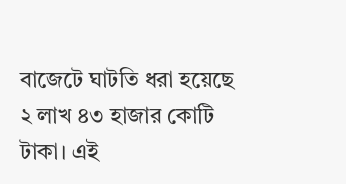বাজেটে ঘাটতি ধরা হয়েছে ২ লাখ ৪৩ হাজার কোটি টাকা। এই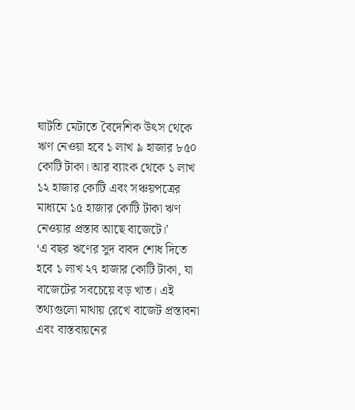ঘাটতি মেটাতে বৈদেশিক উৎস থেকে ঋণ নেওয়া হবে ১ লাখ ৯ হাজার ৮৫০ কোটি টাকা। আর ব্যাংক থেকে ১ লাখ ১২ হাজার কোটি এবং সঞ্চয়পত্রের মাধ্যমে ১৫ হাজার কোটি টাকা ঋণ নেওয়ার প্রস্তাব আছে বাজেটে।’
‘এ বছর ঋণের সুদ বাবদ শোধ দিতে হবে ১ লাখ ২৭ হাজার কোটি টাকা, যা বাজেটের সবচেয়ে বড় খাত। এই তথ্যগুলো মাথায় রেখে বাজেট প্রস্তাবনা এবং বাস্তবায়নের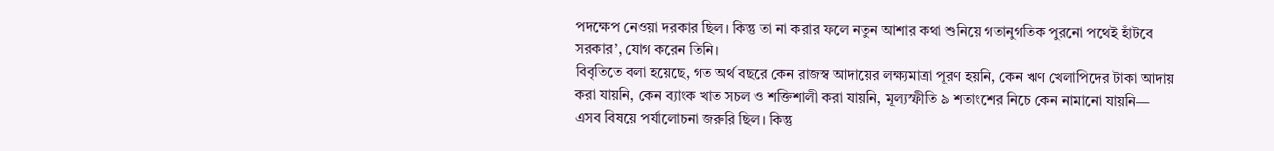পদক্ষেপ নেওয়া দরকার ছিল। কিন্তু তা না করার ফলে নতুন আশার কথা শুনিয়ে গতানুগতিক পুরনো পথেই হাঁটবে সরকার’, যোগ করেন তিনি।
বিবৃতিতে বলা হয়েছে, গত অর্থ বছরে কেন রাজস্ব আদায়ের লক্ষ্যমাত্রা পূরণ হয়নি, কেন ঋণ খেলাপিদের টাকা আদায় করা যায়নি, কেন ব্যাংক খাত সচল ও শক্তিশালী করা যায়নি, মূল্যস্ফীতি ৯ শতাংশের নিচে কেন নামানো যায়নি— এসব বিষয়ে পর্যালোচনা জরুরি ছিল। কিন্তু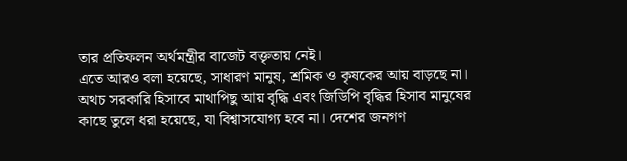তার প্রতিফলন অর্থমন্ত্রীর বাজেট বক্তৃতায় নেই।
এতে আরও বলা হয়েছে, সাধারণ মানুষ, শ্রমিক ও কৃষকের আয় বাড়ছে না। অথচ সরকারি হিসাবে মাথাপিছু আয় বৃদ্ধি এবং জিডিপি বৃদ্ধির হিসাব মানুষের কাছে তুলে ধরা হয়েছে, যা বিশ্বাসযোগ্য হবে না। দেশের জনগণ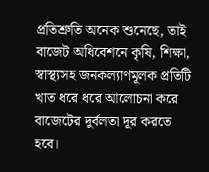প্রতিশ্রুতি অনেক শুনেছে, তাই বাজেট অধিবেশনে কৃষি, শিক্ষা, স্বাস্থ্যসহ জনকল্যাণমূলক প্রতিটি খাত ধরে ধরে আলোচনা করে বাজেটের দুর্বলতা দূর করতে হবে।